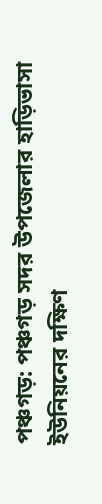পঞ্চগড়: পঞ্চগড় সদর উপজেলার হাড়িভাসা ইউনিয়নের দক্ষিণ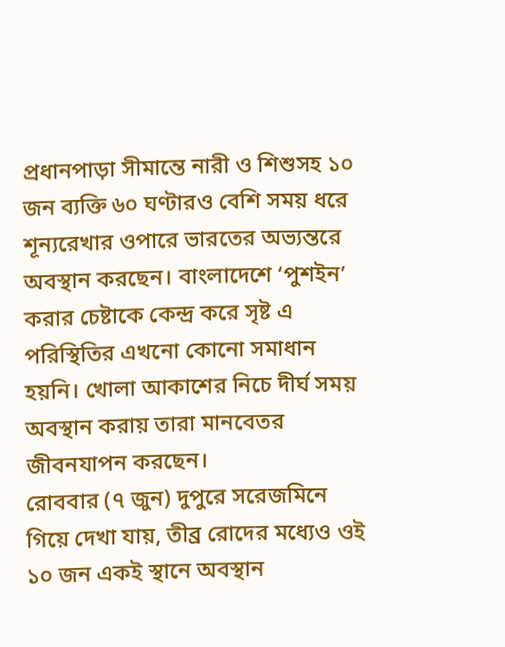প্রধানপাড়া সীমান্তে নারী ও শিশুসহ ১০ জন ব্যক্তি ৬০ ঘণ্টারও বেশি সময় ধরে শূন্যরেখার ওপারে ভারতের অভ্যন্তরে অবস্থান করছেন। বাংলাদেশে ‘পুশইন’ করার চেষ্টাকে কেন্দ্র করে সৃষ্ট এ পরিস্থিতির এখনো কোনো সমাধান হয়নি। খোলা আকাশের নিচে দীর্ঘ সময় অবস্থান করায় তারা মানবেতর জীবনযাপন করছেন।
রোববার (৭ জুন) দুপুরে সরেজমিনে গিয়ে দেখা যায়, তীব্র রোদের মধ্যেও ওই ১০ জন একই স্থানে অবস্থান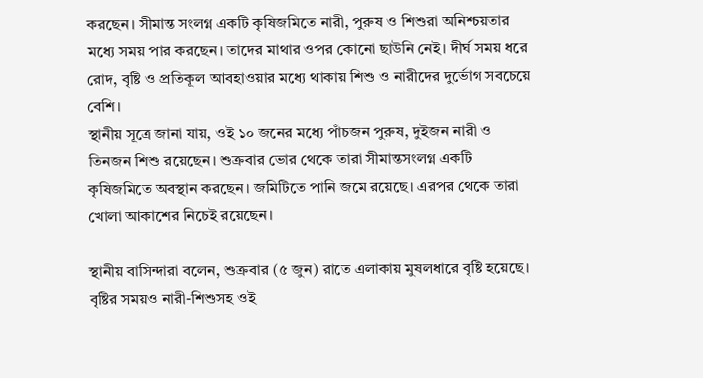করছেন। সীমান্ত সংলগ্ন একটি কৃষিজমিতে নারী, পুরুষ ও শিশুরা অনিশ্চয়তার মধ্যে সময় পার করছেন। তাদের মাথার ওপর কোনো ছাউনি নেই। দীর্ঘ সময় ধরে রোদ, বৃষ্টি ও প্রতিকূল আবহাওয়ার মধ্যে থাকায় শিশু ও নারীদের দুর্ভোগ সবচেয়ে বেশি।
স্থানীয় সূত্রে জানা যায়, ওই ১০ জনের মধ্যে পাঁচজন পুরুষ, দুইজন নারী ও তিনজন শিশু রয়েছেন। শুক্রবার ভোর থেকে তারা সীমান্তসংলগ্ন একটি কৃষিজমিতে অবস্থান করছেন। জমিটিতে পানি জমে রয়েছে। এরপর থেকে তারা খোলা আকাশের নিচেই রয়েছেন।

স্থানীয় বাসিন্দারা বলেন, শুক্রবার (৫ জুন) রাতে এলাকায় মুষলধারে বৃষ্টি হয়েছে। বৃষ্টির সময়ও নারী-শিশুসহ ওই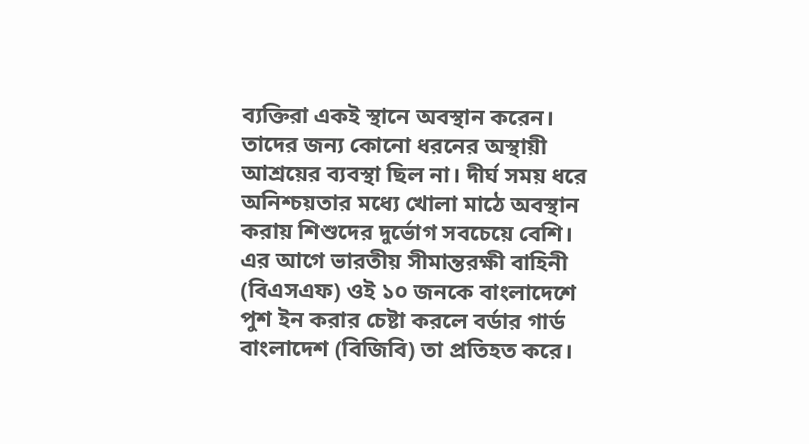ব্যক্তিরা একই স্থানে অবস্থান করেন। তাদের জন্য কোনো ধরনের অস্থায়ী আশ্রয়ের ব্যবস্থা ছিল না। দীর্ঘ সময় ধরে অনিশ্চয়তার মধ্যে খোলা মাঠে অবস্থান করায় শিশুদের দুর্ভোগ সবচেয়ে বেশি।
এর আগে ভারতীয় সীমান্তরক্ষী বাহিনী (বিএসএফ) ওই ১০ জনকে বাংলাদেশে পুশ ইন করার চেষ্টা করলে বর্ডার গার্ড বাংলাদেশ (বিজিবি) তা প্রতিহত করে।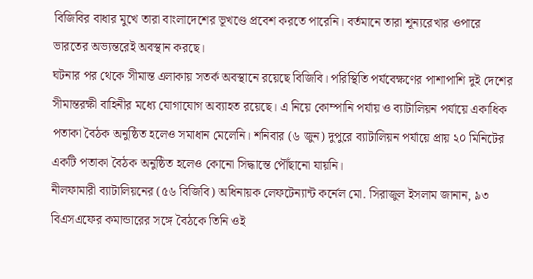বিজিবির বাধার মুখে তারা বাংলাদেশের ভূখণ্ডে প্রবেশ করতে পারেনি। বর্তমানে তারা শূন্যরেখার ওপারে ভারতের অভ্যন্তরেই অবস্থান করছে।
ঘটনার পর থেকে সীমান্ত এলাকায় সতর্ক অবস্থানে রয়েছে বিজিবি। পরিস্থিতি পর্যবেক্ষণের পাশাপাশি দুই দেশের সীমান্তরক্ষী বাহিনীর মধ্যে যোগাযোগ অব্যাহত রয়েছে। এ নিয়ে কোম্পানি পর্যায় ও ব্যাটালিয়ন পর্যায়ে একাধিক পতাকা বৈঠক অনুষ্ঠিত হলেও সমাধান মেলেনি। শনিবার (৬ জুন) দুপুরে ব্যাটালিয়ন পর্যায়ে প্রায় ২০ মিনিটের একটি পতাকা বৈঠক অনুষ্ঠিত হলেও কোনো সিদ্ধান্তে পৌঁছানো যায়নি।
নীলফামারী ব্যাটালিয়নের (৫৬ বিজিবি) অধিনায়ক লেফটেন্যান্ট কর্নেল মো. সিরাজুল ইসলাম জানান, ৯৩ বিএসএফের কমান্ডারের সঙ্গে বৈঠকে তিনি ওই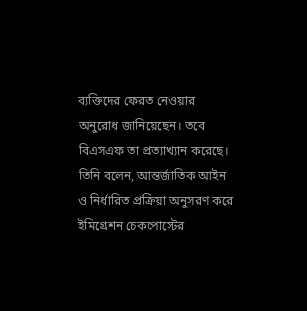ব্যক্তিদের ফেরত নেওয়ার অনুরোধ জানিয়েছেন। তবে বিএসএফ তা প্রত্যাখ্যান করেছে। তিনি বলেন, আন্তর্জাতিক আইন ও নির্ধারিত প্রক্রিয়া অনুসরণ করে ইমিগ্রেশন চেকপোস্টের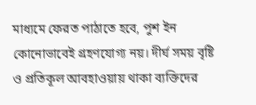মাধ্যমে ফেরত পাঠাতে হবে, পুশ ইন কোনোভাবেই গ্রহণযোগ্য নয়। দীর্ঘ সময় বৃষ্টি ও প্রতিকূল আবহাওয়ায় থাকা ব্যক্তিদের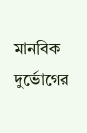মানবিক দুর্ভোগের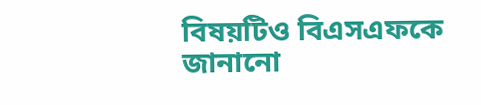বিষয়টিও বিএসএফকে জানানো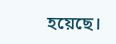হয়েছে।